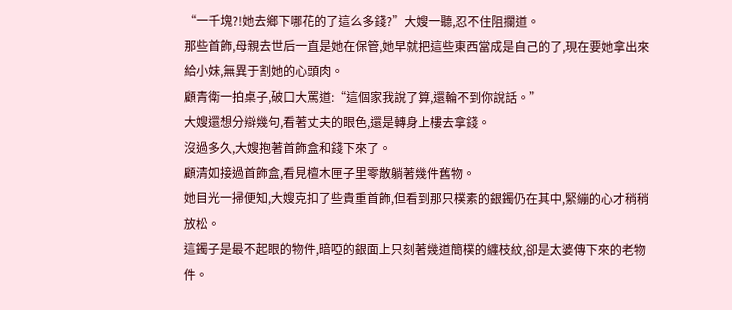“一千塊?!她去鄉下哪花的了這么多錢?”大嫂一聽,忍不住阻攔道。
那些首飾,母親去世后一直是她在保管,她早就把這些東西當成是自己的了,現在要她拿出來給小妹,無異于割她的心頭肉。
顧青衛一拍桌子,破口大罵道:“這個家我說了算,還輪不到你說話。”
大嫂還想分辯幾句,看著丈夫的眼色,還是轉身上樓去拿錢。
沒過多久,大嫂抱著首飾盒和錢下來了。
顧清如接過首飾盒,看見檀木匣子里零散躺著幾件舊物。
她目光一掃便知,大嫂克扣了些貴重首飾,但看到那只樸素的銀鐲仍在其中,緊繃的心才稍稍放松。
這鐲子是最不起眼的物件,暗啞的銀面上只刻著幾道簡樸的纏枝紋,卻是太婆傳下來的老物件。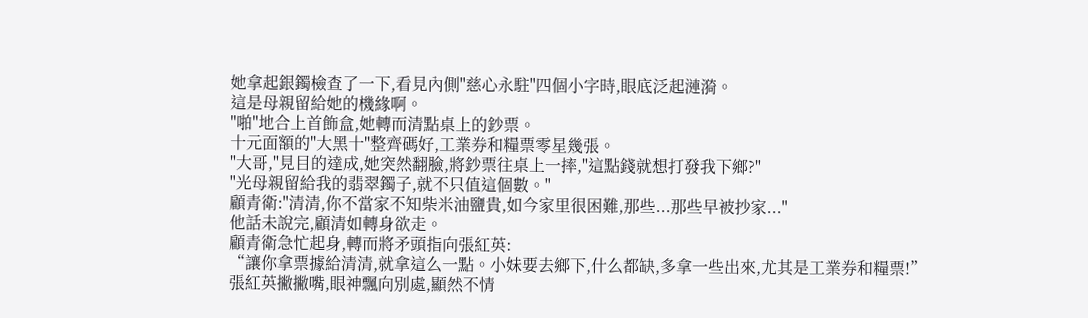她拿起銀鐲檢查了一下,看見內側"慈心永駐"四個小字時,眼底泛起漣漪。
這是母親留給她的機緣啊。
"啪"地合上首飾盒,她轉而清點桌上的鈔票。
十元面額的"大黑十"整齊碼好,工業券和糧票零星幾張。
"大哥,"見目的達成,她突然翻臉,將鈔票往桌上一摔,"這點錢就想打發我下鄉?"
"光母親留給我的翡翠鐲子,就不只值這個數。"
顧青衛:"清清,你不當家不知柴米油鹽貴,如今家里很困難,那些...那些早被抄家..."
他話未說完,顧清如轉身欲走。
顧青衛急忙起身,轉而將矛頭指向張紅英:
“讓你拿票據給清清,就拿這么一點。小妹要去鄉下,什么都缺,多拿一些出來,尤其是工業券和糧票!”
張紅英撇撇嘴,眼神飄向別處,顯然不情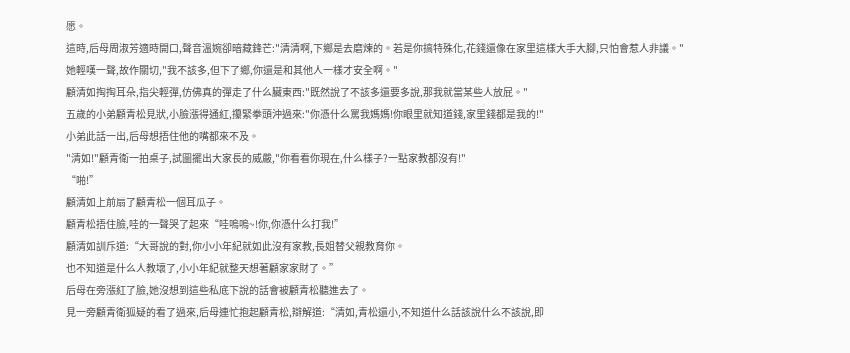愿。
這時,后母周淑芳適時開口,聲音溫婉卻暗藏鋒芒:"清清啊,下鄉是去磨煉的。若是你搞特殊化,花錢還像在家里這樣大手大腳,只怕會惹人非議。"
她輕嘆一聲,故作關切,"我不該多,但下了鄉,你還是和其他人一樣才安全啊。"
顧清如掏掏耳朵,指尖輕彈,仿佛真的彈走了什么臟東西:"既然說了不該多還要多說,那我就當某些人放屁。"
五歲的小弟顧青松見狀,小臉漲得通紅,攥緊拳頭沖過來:"你憑什么罵我媽媽!你眼里就知道錢,家里錢都是我的!"
小弟此話一出,后母想捂住他的嘴都來不及。
"清如!"顧青衛一拍桌子,試圖擺出大家長的威嚴,"你看看你現在,什么樣子?一點家教都沒有!"
“啪!”
顧清如上前扇了顧青松一個耳瓜子。
顧青松捂住臉,哇的一聲哭了起來“哇嗚嗚~!你,你憑什么打我!”
顧清如訓斥道:“大哥說的對,你小小年紀就如此沒有家教,長姐替父親教育你。
也不知道是什么人教壞了,小小年紀就整天想著顧家家財了。”
后母在旁漲紅了臉,她沒想到這些私底下說的話會被顧青松聽進去了。
見一旁顧青衛狐疑的看了過來,后母連忙抱起顧青松,辯解道:“清如,青松還小,不知道什么話該說什么不該說,即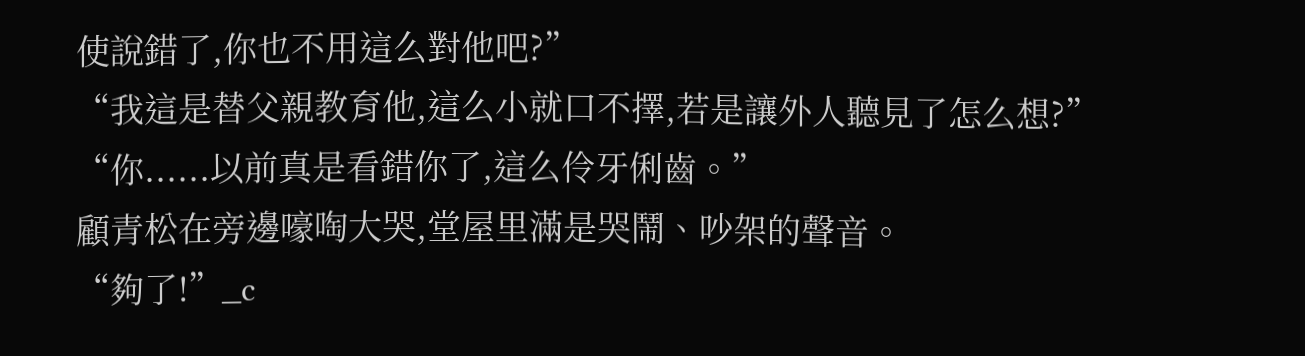使說錯了,你也不用這么對他吧?”
“我這是替父親教育他,這么小就口不擇,若是讓外人聽見了怎么想?”
“你......以前真是看錯你了,這么伶牙俐齒。”
顧青松在旁邊嚎啕大哭,堂屋里滿是哭鬧、吵架的聲音。
“夠了!”_c